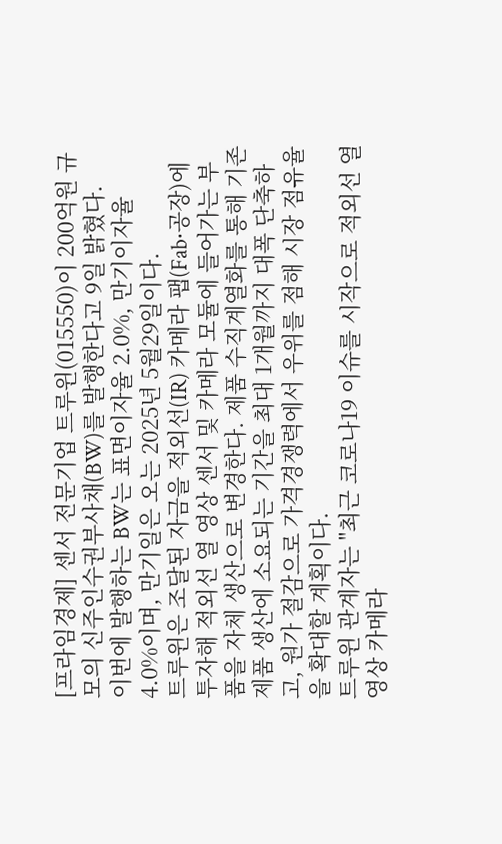[프라임경제] 센서 전문기업 트루윈(015550)이 200억원 규모의 신주인수권부사채(BW)를 발행한다고 9일 밝혔다.
이번에 발행하는 BW는 표면이자율 2.0%, 만기이자율 4.0%이며, 만기일은 오는 2025년 5월29일이다.
트루윈은 조달된 자금을 적외선(IR) 카메라 팹(Fab‧공장)에 투자해 적외선 열 영상 센서 및 카메라 모듈에 들어가는 부품을 자체 생산으로 변경한다. 제품 수직계열화를 통해 기존 제품 생산에 소요되는 기간을 최대 1개월까지 대폭 단축하고, 원가 절감으로 가격경쟁력에서 우위를 점해 시장 점유율을 확대할 계획이다.
트루윈 관계자는 "최근 코로나19 이슈를 시작으로 적외선 열 영상 카메라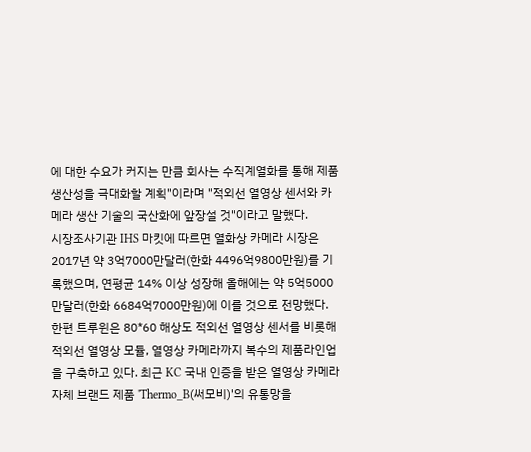에 대한 수요가 커지는 만큼 회사는 수직계열화를 통해 제품 생산성을 극대화할 계획"이라며 "적외선 열영상 센서와 카메라 생산 기술의 국산화에 앞장설 것"이라고 말했다.
시장조사기관 IHS 마킷에 따르면 열화상 카메라 시장은 2017년 약 3억7000만달러(한화 4496억9800만원)를 기록했으며, 연평균 14% 이상 성장해 올해에는 약 5억5000만달러(한화 6684억7000만원)에 이를 것으로 전망했다.
한편 트루윈은 80*60 해상도 적외선 열영상 센서를 비롯해 적외선 열영상 모듈, 열영상 카메라까지 복수의 제품라인업을 구축하고 있다. 최근 KC 국내 인증을 받은 열영상 카메라 자체 브랜드 제품 'Thermo_B(써모비)'의 유통망을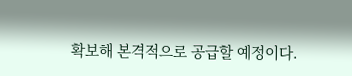확보해 본격적으로 공급할 예정이다.